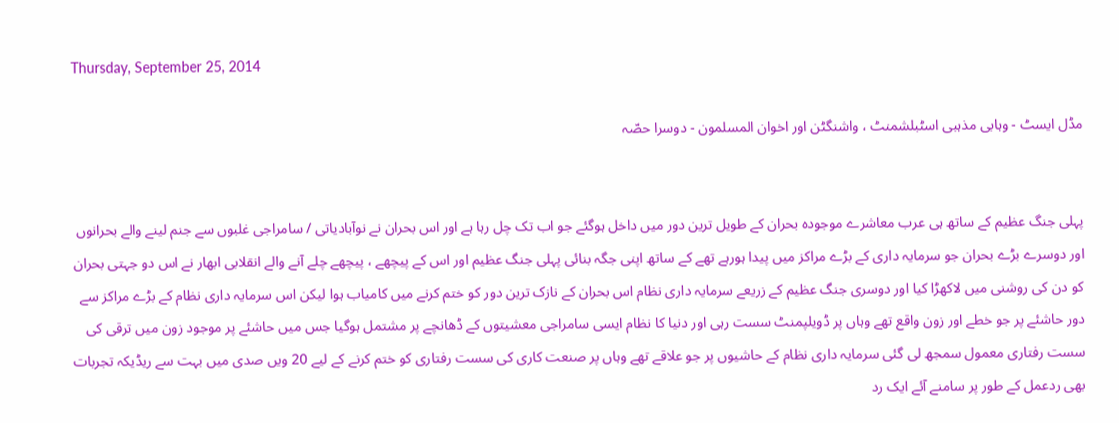Thursday, September 25, 2014

مڈل ایسٹ - وہابی مذہبی اسٹبلشمنٹ ، واشنگٹن اور اخوان المسلمون - دوسرا حصّہ


پہلی جنگ عظیم کے ساتھ ہی عرب معاشرے موجودہ بحران کے طویل ترین دور میں داخل ہوگئے جو اب تک چل رہا ہے اور اس بحران نے نوآبادیاتی / سامراجی غلبوں سے جنم لینے والے بحرانوں اور دوسرے بڑے بحران جو سرمایہ داری کے بڑے مراکز میں پیدا ہورہے تھے کے ساتھ اپنی جگہ بنائی پہلی جنگ عظیم اور اس کے پیچھے ، پیچھے چلے آنے والے انقلابی ابھار نے اس دو جہتی بحران کو دن کی روشنی میں لاکھڑا کیا اور دوسری جنگ عظیم کے زریعے سرمایہ داری نظام اس بحران کے نازک ترین دور کو ختم کرنے میں کامیاب ہوا لیکن اس سرمایہ داری نظام کے بڑے مراکز سے دور حاشئے پر جو خطے اور زون واقع تھے وہاں پر ڈویلپمنٹ سست رہی اور دنیا کا نظام ایسی سامراجی معشیتوں کے ڈھانچے پر مشتمل ہوگیا جس میں حاشئے پر موجود زون میں ترقی کی سست رفتاری معمول سمجھ لی گئی سرمایہ داری نظام کے حاشیوں پر جو علاقے تھے وہاں پر صنعت کاری کی سست رفتاری کو ختم کرنے کے لیے 20 ویں صدی میں بہت سے ریڈیکہ تجربات بھی ردعمل کے طور پر سامنے آئے ایک رد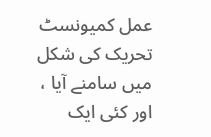عمل کمیونسٹ تحریک کی شکل میں سامنے آیا ، اور کئی ایک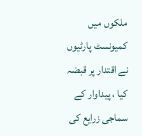ملکوں میں کمیونسٹ پارٹیوں نے اقتدار پر قبضہ کیا ، پیداوار کے سماجی زرایع کی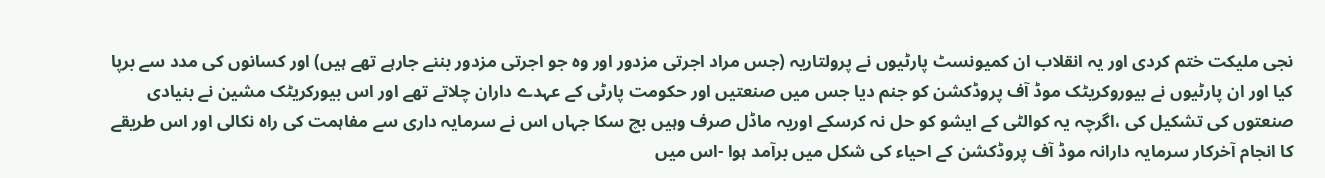نجی ملیکت ختم کردی اور یہ انقلاب ان کمیونسٹ پارٹیوں نے پرولتاریہ (جس مراد اجرتی مزدور اور وہ جو اجرتی مزدور بننے جارہے تھے ہیں) اور کسانوں کی مدد سے برپا کیا اور ان پارٹیوں نے بیوروکریٹک موڈ آف پروڈکشن کو جنم دیا جس میں صنعتیں اور حکومت پارٹی کے عہدے داران چلاتے تھے اور اس بیورکریٹک مشین نے بنیادی صنعتوں کی تشکیل کی ،اگرچہ یہ کوالٹی کے ایشو کو حل نہ کرسکے اوریہ ماڈل صرف وہیں بچ سکا جہاں اس نے سرمایہ داری سے مفاہمت کی راہ نکالی اور اس طریقے کا انجام آخرکار سرمایہ دارانہ موڈ آف پروڈکشن کے احیاء کی شکل میں برآمد ہوا -اس میں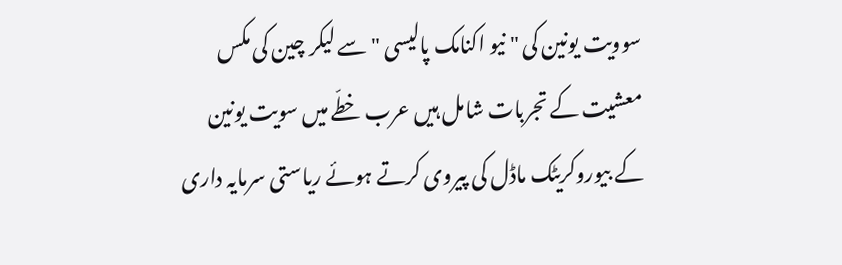سوویت یونین کی " نیو اکنامک پالیسی " سے لیکر چین کی مکس معشيت کے تجربات شامل ہیں عرب خطّے میں سویت یونین کے بیوروکریٹک ماڈل کی پیروی کرتے ہوئے ریاستی سرمایہ داری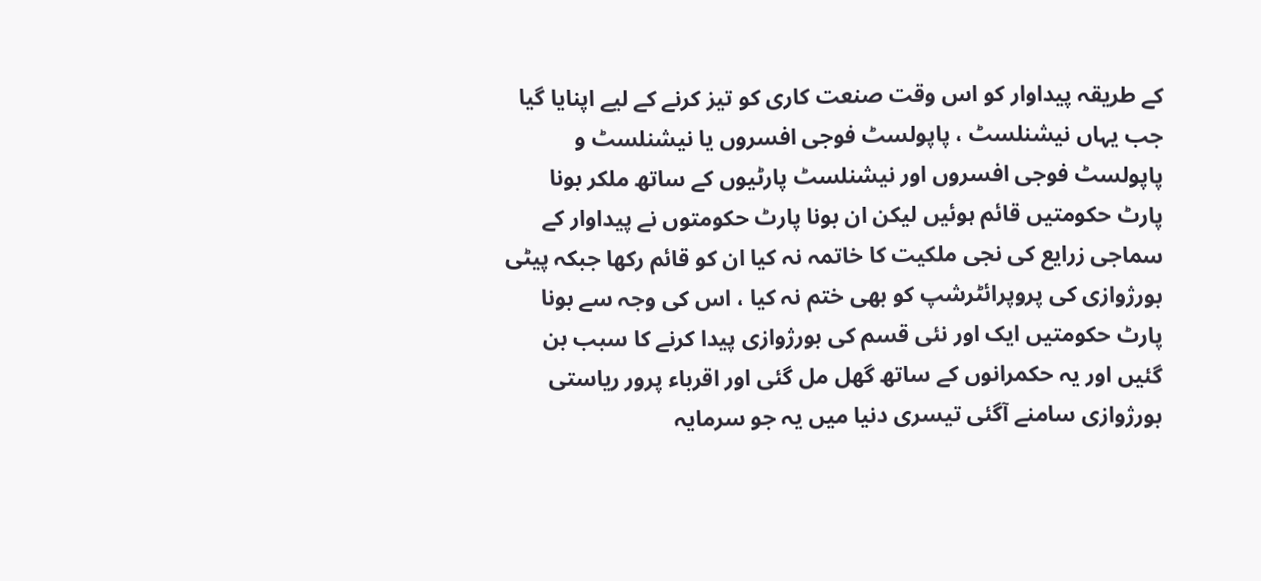کے طریقہ پیداوار کو اس وقت صنعت کاری کو تیز کرنے کے لیے اپنایا گیا جب یہاں نیشنلسٹ ، پاپولسٹ فوجی افسروں یا نیشنلسٹ و پاپولسٹ فوجی افسروں اور نیشنلسٹ پارٹیوں کے ساتھ ملکر بونا پارٹ حکومتیں قائم ہوئیں لیکن ان بونا پارٹ حکومتوں نے پیداوار کے سماجی زرایع کی نجی ملکیت کا خاتمہ نہ کیا ان کو قائم رکھا جبکہ پیٹی بورژوازی کی پروپرائٹرشپ کو بھی ختم نہ کیا ، اس کی وجہ سے بونا پارٹ حکومتیں ایک اور نئی قسم کی بورژوازی پیدا کرنے کا سبب بن گئیں اور یہ حکمرانوں کے ساتھ گھل مل گئی اور اقرباء پرور ریاستی بورژوازی سامنے آگئی تیسری دنیا میں یہ جو سرمایہ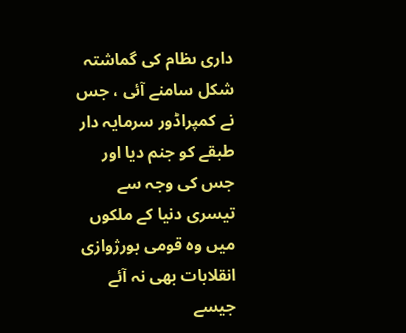داری ںظام کی گماشتہ شکل سامنے آئی ، جس نے کمپراڈور سرمایہ دار طبقے کو جنم دیا اور جس کی وجہ سے تیسری دنیا کے ملکوں میں وہ قومی بورژوازی انقلابات بھی نہ آئے جیسے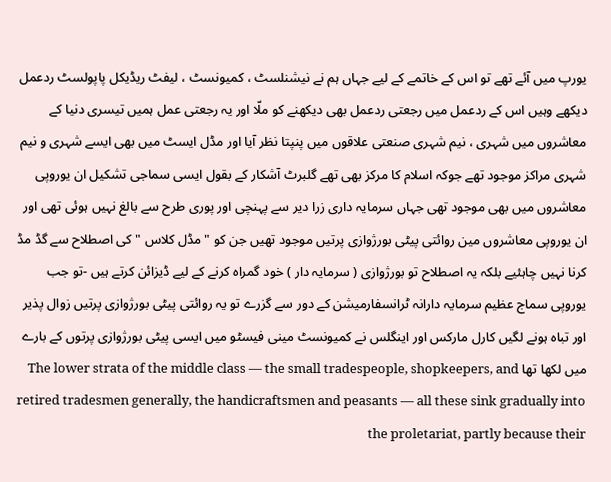یورپ میں آئے تھے تو اس کے خاتمے کے لیے جہاں ہم نے نیشنلسٹ ، کمیونسٹ ، لیفٹ ریڈیکل پاپولسٹ ردعمل دیکھے وہیں اس کے ردعمل میں رجعتی ردعمل بھی دیکھنے کو ملّا اور یہ رجعتی عمل ہمیں تیسری دنیا کے معاشروں میں شہری ، نیم شہری صنعتی علاقوں میں پنپتا نظر آيا اور مڈل ایسٹ میں بھی ایسے شہری و نیم شہری مراکز موجود تھے جوکہ اسلام کا مرکز بھی تھے گلبرٹ آشکار کے بقول ایسی سماجی تشکیل ان یوروپی معاشروں ميں بھی موجود تھی جہاں سرمایہ داری زرا دیر سے پہنچی اور پوری طرح سے بالغ نہیں ہوئی تھی اور ان یوروپی معاشروں مين روائتی پیٹی بورژوازی پرتیں موجود تھیں جن کو "مڈل کلاس " کی اصطلاح سے گڈ مڈ کرنا نہيں چاہئیے بلکہ یہ اصطلاح تو بورژوازی ( سرمایہ دار ) خود گمراہ کرنے کے لیے ڈیزائن کرتے ہیں -تو جب یوروپی سماج عظیم سرمایہ دارانہ ٹرانسفارمیشن کے دور سے گزرے تو یہ روائتی پیٹی بورژوازی پرتیں زوال پذیر اور تباہ ہونے لگیں کارل مارکس اور اینگلس نے کمیونسٹ مینی فیسٹو میں ایسی پیٹی بورژوازی پرتوں کے بارے میں لکھا تھا The lower strata of the middle class — the small tradespeople, shopkeepers, and retired tradesmen generally, the handicraftsmen and peasants — all these sink gradually into the proletariat, partly because their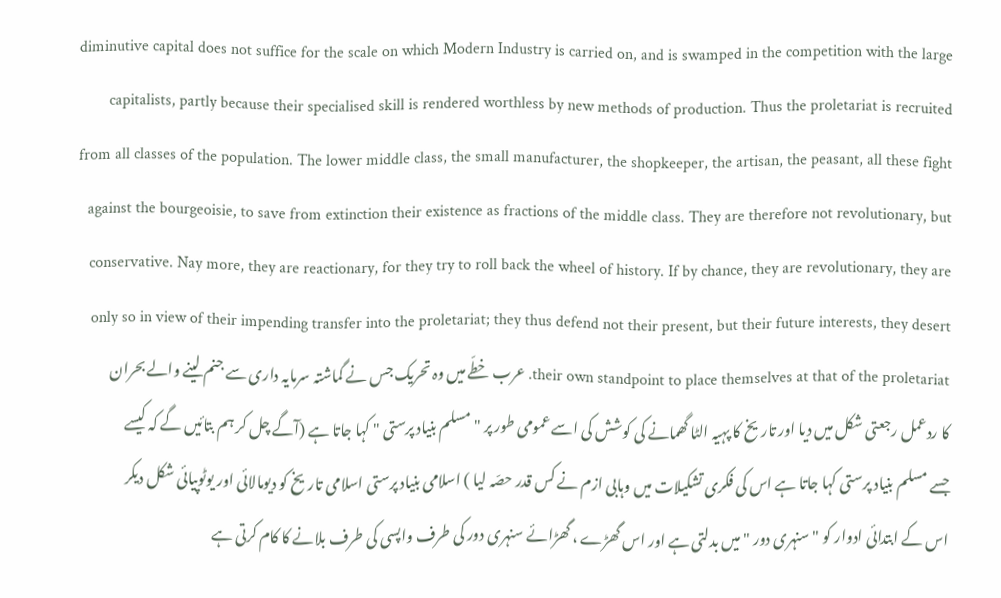diminutive capital does not suffice for the scale on which Modern Industry is carried on, and is swamped in the competition with the large capitalists, partly because their specialised skill is rendered worthless by new methods of production. Thus the proletariat is recruited from all classes of the population. The lower middle class, the small manufacturer, the shopkeeper, the artisan, the peasant, all these fight against the bourgeoisie, to save from extinction their existence as fractions of the middle class. They are therefore not revolutionary, but conservative. Nay more, they are reactionary, for they try to roll back the wheel of history. If by chance, they are revolutionary, they are only so in view of their impending transfer into the proletariat; they thus defend not their present, but their future interests, they desert their own standpoint to place themselves at that of the proletariat. عرب خطّے میں وہ تحریک جس نے گماشتہ سرمایہ داری سے جنم لینے والے بحران کا ردعمل رجعتی شکل میں دیا اور تاریخ کا پہیہ الٹا گھمانے کی کوشش کی اسے عمومی طور پر " مسلم بنیاد پرستی " کہا جاتا ہے (آگے چل کر ہم بتائیں گے کہ کیسے جسے مسلم بنیاد پرستی کہا جاتا ہے اس کی فکری تشکیلات میں وہابی ازم نے کس قدر حصّہ لیا ) اسلامی بنیاد پرستی اسلامی تاریخ کو دیومالائی اور یوٹوپیائی شکل دیکر اس کے ابتدائی ادوار کو " سنہری دور " میں بدلتی ہے اور اس گھڑے ، گھڑائے سنہری دور کی طرف واپسی کی طرف بلانے کا کام کرتی ہے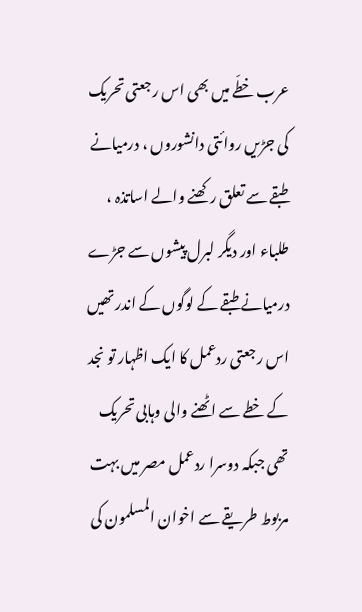عرب خطّے میں بھی اس رجعتی تحریک کی جڑیں روائتی دانشوروں ، درمیانے طبقے سے تعلق رکھنے والے اساتذہ ، طلباء اور دیگر لبرل پیشوں سے جڑے درمیانے طبقے کے لوگوں کے اندر تھیں اس رجعتی ردعمل کا ایک اظہار تو نجد کے خطے سے اٹھنے والی وہابی تحریک تھی جبکہ دوسرا ردعمل مصر میں بہت مربوط طریقے سے اخوان المسلمون کی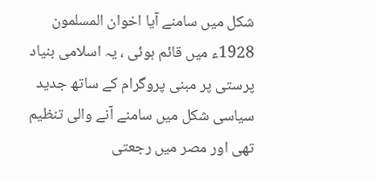شکل میں سامنے آیا اخوان المسلمون 1928ء میں قائم ہوئی ، یہ اسلامی بنیاد پرستی پر مبنی پروگرام کے ساتھ جدید سیاسی شکل میں سامنے آنے والی تنظیم تھی اور مصر میں رجعتی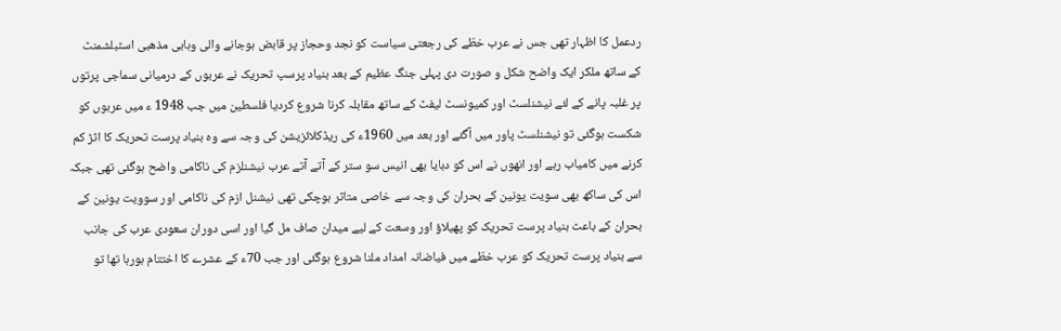ردعمل کا اظہار تھی جس نے عرب خطّے کی رجعتی سیاست کو نجد وحجاز پر قابض ہوجانے والی وہابی مذھبی اسٹبلشمنٹ کے ساتھ ملکر ایک واضح شکل و صورت دی پہلی جنگ عظیم کے بعد بنیاد پرسپ تحریک نے عربوں کے درمیانی سماجی پرتوں پر غلبہ پانے کے لئے نیشنلسٹ اور کمیونسٹ لیفٹ کے ساتھ مقابلہ کرنا شروع کردیا فلسطین میں جب 1948 ء میں عربوں کو شکست ہوگئی تو نیشنلسٹ پاور میں آگئے اور بعد میں 1960ء کی ریڈکلائزیشن کی وجہ سے وہ بنیاد پرست تحریک کا اثڑ کم کرنے میں کامیاب رہے اور انھوں نے اس کو دبایا بھی انیس سو ستر کے آتے آتے عرب نیشنلزم کی ناکامی واضح ہوگئی تھی جبکہ اس کی ساکھ بھی سویت یونین کے بحران کی وجہ سے خاصی متاثر ہوچکی تھی نیشنل ازم کی ناکامی اور سوویت یونین کے بحران کے باعث بنیاد پرست تحریک کو پھیلاؤ اور وسعت کے لیے میدان صاف مل گيا اور اسی دوران سعودی عرب کی جانب سے بنیاد پرست تحریک کو عرب خطّے میں فیاضانہ امداد ملنا شروع ہوگئی اور جب 70ء کے عشرے کا اختتام ہورہا تھا تو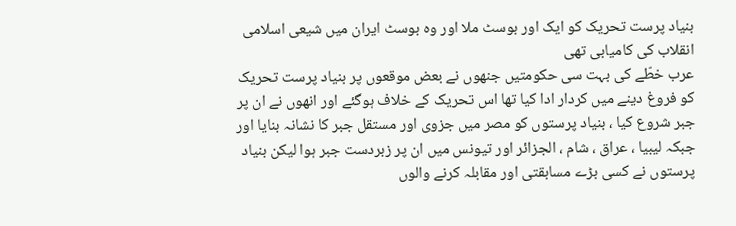بنیاد پرست تحریک کو ایک اور بوسٹ ملا اور وہ بوسٹ ایران میں شیعی اسلامی انقلاب کی کامیابی تھی
عرب خطّے کی بہت سی حکومتیں جنھوں نے بعض موقعوں پر بنیاد پرست تحریک کو فروغ دینے میں کردار ادا کیا تھا اس تحریک کے خلاف ہوگئے اور انھوں نے ان پر جبر شروع کیا ، بنیاد پرستوں کو مصر میں جزوی اور مستقل جبر کا نشانہ بنایا اور جبکہ لیبیا ، عراق ، شام ، الجزائر اور تیونس میں ان پر زبردست جبر ہوا لیکن بنیاد پرستوں نے کسی بڑے مسابقتی اور مقابلہ کرنے والوں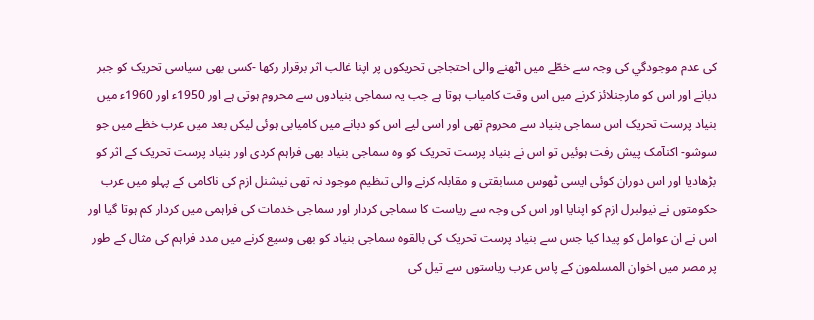کی عدم موجودگي کی وجہ سے خطّے میں اٹھنے والی احتجاجی تحریکوں پر اپنا غالب اثر برقرار رکھا -کسی بھی سیاسی تحریک کو جبر دبانے اور اس کو مارجنلائز کرنے میں اس وقت کامیاب ہوتا ہے جب یہ سماجی بنیادوں سے محروم ہوتی ہے اور 1950ء اور 1960ء میں بنیاد پرست تحریک اس سماجی بنیاد سے محروم تھی اور اسی لیے اس کو دبانے میں کامیابی ہوئی لیکں بعد میں عرب خظے میں جو سوشو- اکنآمک پیش رفت ہوئیں تو اس نے بنیاد پرست تحریک کو وہ سماجی بنیاد بھی فراہم کردی اور بنیاد پرست تحریک کے اثر کو بڑھادیا اور اس دوران کوئی ایسی ٹھوس مسابقتی و مقابلہ کرنے والی تںظیم موجود نہ تھی نیشنل ازم کی ناکامی کے پہلو میں عرب حکومتوں نے نیولبرل ازم کو اپنایا اور اس کی وجہ سے ریاست کا سماجی کردار اور سماجی خدمات کی فراہمی میں کردار کم ہوتا گيا اور اس نے ان عوامل کو پیدا کیا جس سے بنیاد پرست تحریک کی بالقوہ سماجی بنیاد کو بھی وسیع کرنے میں مدد فراہم کی مثال کے طور پر مصر میں اخوان المسلمون کے پاس عرب ریاستوں سے تیل کی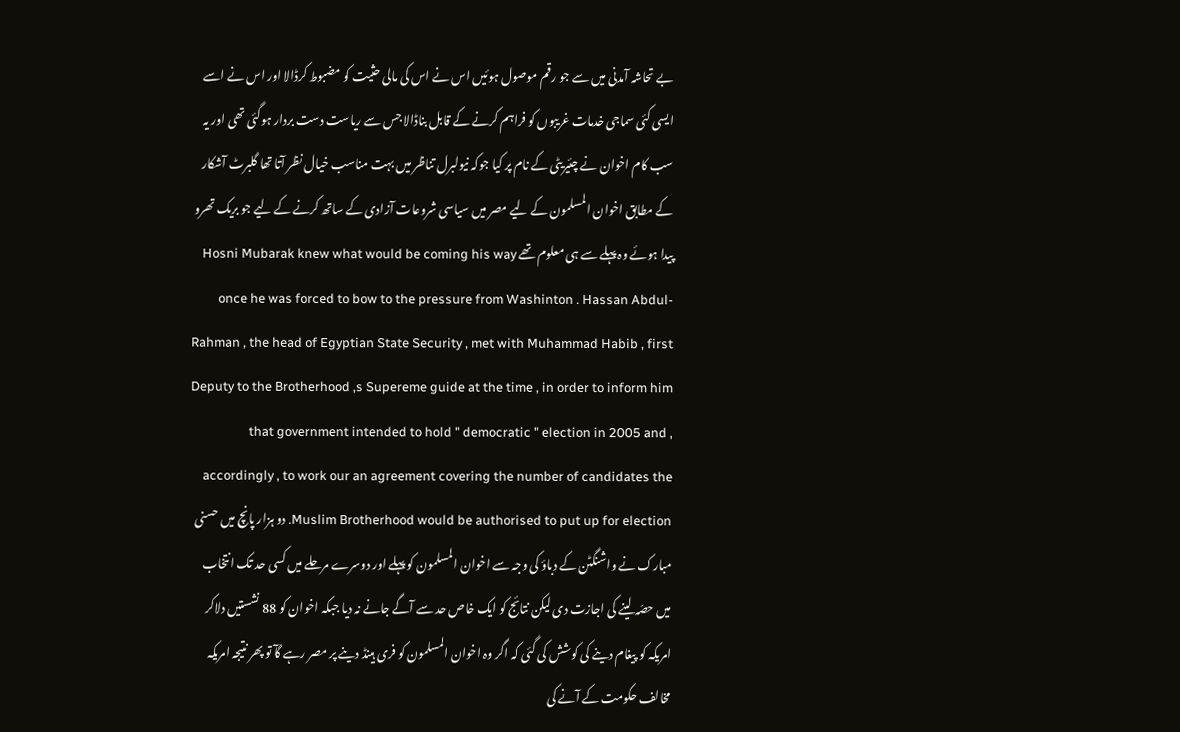بے تحاشہ آمدنی میں سے جو رقم موصول ہوئیں اس نے اس کی مالی حثیت کو مضبوط کرڈالا اور اس نے اسے ایسی کئی سماجی خدمات غریبوں کو فراہم کرنے کے قابل بناڈالا جس سے ریاست دست بردار ہوگئی تھی اور یہ سب کام اخوان نے چئیریٹی کے نام پر کیا جوکہ نیولبرل تناظر میں بہت مناسب خیال نظر آتا تھا گلبرٹ آشکار کے مطابق اخوان المسلمون کے لیے مصر میں سیاسی شروعات آزادی کے ساتھ کرنے کے لیے جو بریک تھرو پیدا ہوئے وہ پہلے سے ہی معلوم تھے Hosni Mubarak knew what would be coming his way once he was forced to bow to the pressure from Washinton . Hassan Abdul-Rahman , the head of Egyptian State Security , met with Muhammad Habib , first Deputy to the Brotherhood ,s Supereme guide at the time , in order to inform him that government intended to hold " democratic " election in 2005 and , accordingly , to work our an agreement covering the number of candidates the Muslim Brotherhood would be authorised to put up for election. دو ہزار پانچ میں حسنی مبارک نے واشنگٹن کے دباؤ کی وجہ سے اخوان المسلمون کو پہلے اور دوسرے مرحلے میں کسی حد تک انتخاب میں حصّہ لینے کی اجازت دی لیکن نتائج کو ایک خاص حد سے آگے جانے نہ دیا جبکہ اخوان کو 88 نشستیں دلاکر امریکہ کو پیغام دینے کی کوشش کی گئی کہ اگر وہ اخوان المسلمون کو فری ہینڈ دینے پر مصر رہے گآ تو پھر نتیجہ امریکہ مخالف حکومت کے آنے کی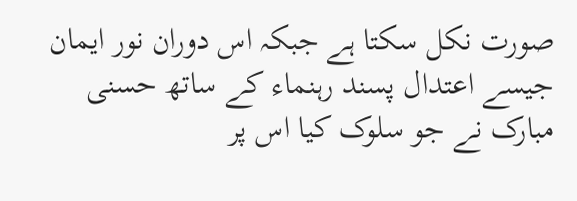صورت نکل سکتا ہے جبکہ اس دوران نور ایمان جیسے اعتدال پسند رہنماء کے ساتھ حسنی مبارک نے جو سلوک کیا اس پر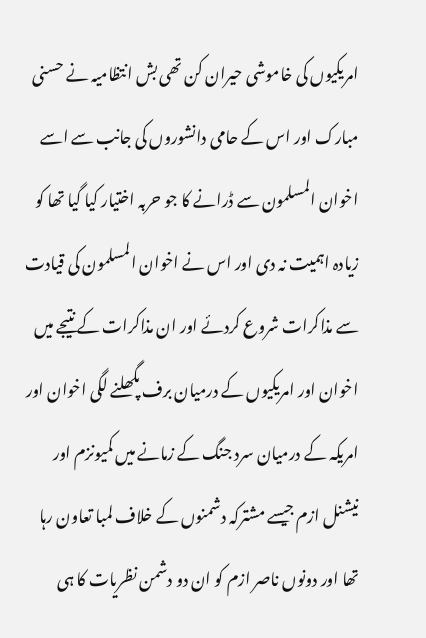امریکیوں کی خاموشی حیران کن تھی بش انتظامیہ نے حسنی مبارک اور اس کے حامی دانشوروں کی جانب سے اسے اخوان المسلمون سے ڈرانے کا جو حربہ اختیار کیا گیا تھا کو زیادہ اہمیت نہ دی اور اس نے اخوان المسلمون کی قیادت سے مذاکرات شروع کردئے اور ان مذاکرات کے نتیجے میں اخوان اور امریکیوں کے درمیان برف پگھلنے لگی اخوان اور امریکہ کے درمیان سرد جنگ کے زمانے میں کمیونزم اور نیشنل ازم جیسے مشترکہ دشمنوں کے خلاف لمبا تعاون رہا تھا اور دونوں ناصر ازم کو ان دو دشمن نظریات کا ہی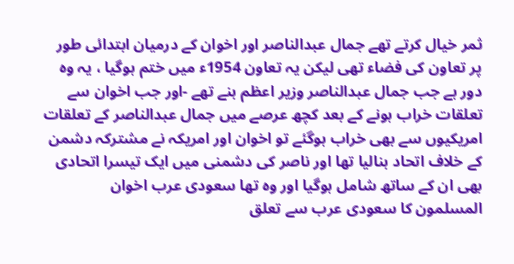ثمر خیال کرتے تھے جمال عبدالناصر اور اخوان کے درمیان ابتدائی طور پر تعاون کی فضاء تھی لیکن یہ تعاون 1954ء میں ختم ہوگیا ، یہ وہ دور ہے جب جمال عبدالناصر وزیر اعظم بنے تھے -اور جب اخوان سے تعلقات خراب ہونے کے بعد کچھ عرصے ميں جمال عبدالناصر کے تعلقات امریکیوں سے بھی خراب ہوگئے تو اخوان اور امریکہ نے مشترکہ دشمن کے خلاف اتحاد بنالیا تھا اور ناصر کی دشمنی میں ایک تیسرا اتحادی بھی ان کے ساتھ شامل ہوگیا اور وہ تھا سعودی عرب اخوان المسلمون کا سعودی عرب سے تعلق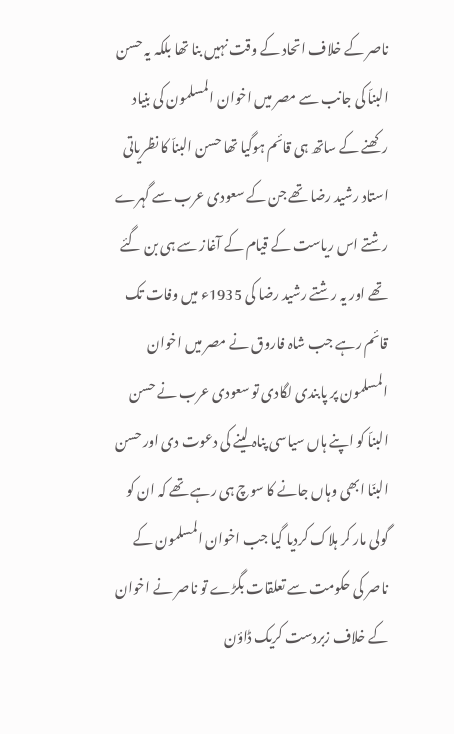ناصر کے خلاف اتحاد کے وقت نہیں بنا تھا بلکہ یہ حسن البناّ کی جانب سے مصر میں اخوان المسلمون کی بنیاد رکھنے کے ساتھ ہی قائم ہوگیا تھا حسن البناّ کا نظریاتی استاد رشید رضا تھے جن کے سعودی عرب سے گہرے رشتے اس ریاست کے قیام کے آغاز سے ہی بن گئے تھے اور یہ رشتے رشید رضا کی 1935ء میں وفات تک قائم رہے جب شاہ فاروق نے مصر میں اخوان المسلمون پر پابندی لگادی تو سعودی عرب نے حسن البناّ کو اپنے ہاں سیاسی پناہ لینے کی دعوت دی اور حسن البنّا ابھی وہاں جانے کا سوچ ہی رہے تھے کہ ان کو گولی مار کر ہلاک کردیا گيا جب اخوان المسلمون کے ناصر کی حکومت سے تعلقات بگڑے تو ناصر نے اخوان کے خلاف زبردست کریک ڈاؤن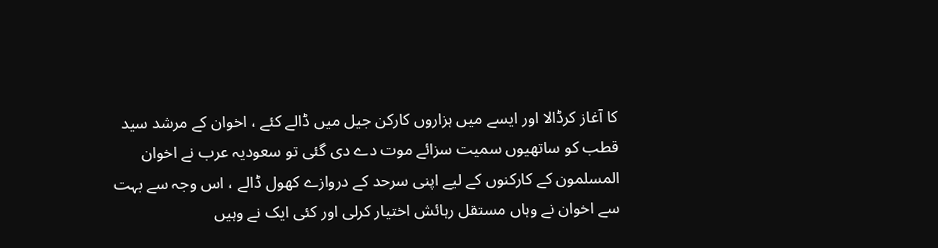کا آغاز کرڈالا اور ایسے میں ہزاروں کارکن جیل میں ڈالے کئے ، اخوان کے مرشد سید قطب کو ساتھیوں سمیت سزائے موت دے دی گئی تو سعودیہ عرب نے اخوان المسلمون کے کارکنوں کے لیے اپنی سرحد کے دروازے کھول ڈالے ، اس وجہ سے بہت سے اخوان نے وہاں مستقل رہائش اختیار کرلی اور کئی ایک نے وہیں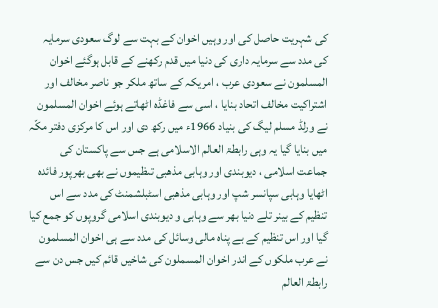کی شہریت حاصل کی اور وہیں اخوان کے بہت سے لوگ سعودی سرمایہ کی مدد سے سرمایہ داری کی دنیا میں قدم رکھنے کے قابل ہوگئے اخوان المسلمون نے سعودی عرب ، امریکہ کے ساتھ ملکر جو ناصر مخالف اور اشتراکیت مخالف اتحاد بنایا ، اسی سے فاغڈہ اٹھاتے ہوئے اخوان المسلمون نے ورلڈ مسلم لیگ کی بنیاد 1966ء میں رکھ دی اور اس کا مرکزی دفتر مکّہ میں بنایا گیا یہ وہی رابطۃ العالم الاسلامی ہے جس سے پاکستان کی جماعت اسلامی ، دیوبندی اور وہابی مذھبی تںظیموں نے بھی بھرپور فائدہ اٹھایا وہابی سپانسر شپ اور وہابی مذھبی اسٹبلشمنٹ کی مدد سے اس تنظیم کے بینر تلے دنیا بھر سے وہابی و دیوبندی اسلامی گروپوں کو جمع کیا گیا اور اس تنظیم کے بے پناہ مالی وسائل کی مدد سے ہی اخوان المسلمون نے عرب ملکوں کے اندر اخوان المسملون کی شاخیں قائم کیں جس دن سے رابطۃ العالم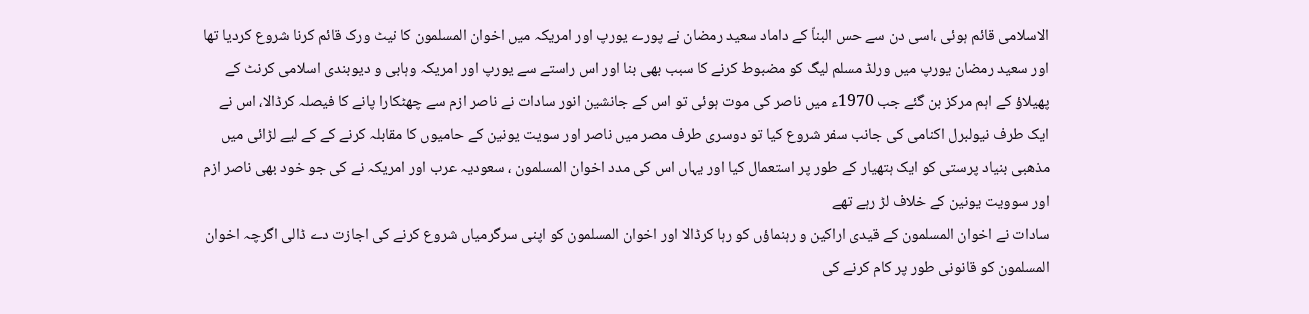الاسلامی قائم ہوئی ،اسی دن سے حس البناّ کے داماد سعید رمضان نے پورے یورپ اور امریکہ میں اخوان المسلمون کا نیٹ ورک قائم کرنا شروع کردیا تھا اور سعید رمضان یورپ میں ورلڈ مسلم لیگ کو مضبوط کرنے کا سبب بھی بنا اور اس راستے سے یورپ اور امریکہ وہابی و دیوبندی اسلامی کرنٹ کے پھیلاؤ کے اہم مرکز بن گئے جب 1970ء میں ناصر کی موت ہوئی تو اس کے جانشین انور سادات نے ناصر ازم سے چھٹکارا پانے کا فیصلہ کرڈالا، اس نے ایک طرف نیولبرل اکنامی کی جانب سفر شروع کیا تو دوسری طرف مصر میں ناصر اور سویت یونین کے حامیوں کا مقابلہ کرنے کے کے لیے لڑائی میں مذھبی بنیاد پرستی کو ایک ہتھیار کے طور پر استعمال کیا اور یہاں اس کی مدد اخوان المسلمون ، سعودیہ عرب اور امریکہ نے کی جو خود بھی ناصر ازم اور سوویت یونین کے خلاف لڑ رہے تھے
سادات نے اخوان المسلمون کے قیدی اراکین و رہنماؤں کو رہا کرڈالا اور اخوان المسلمون کو اپنی سرگرمیاں شروع کرنے کی اجازت دے ڈالی اگرچہ اخوان المسلمون کو قانونی طور پر کام کرنے کی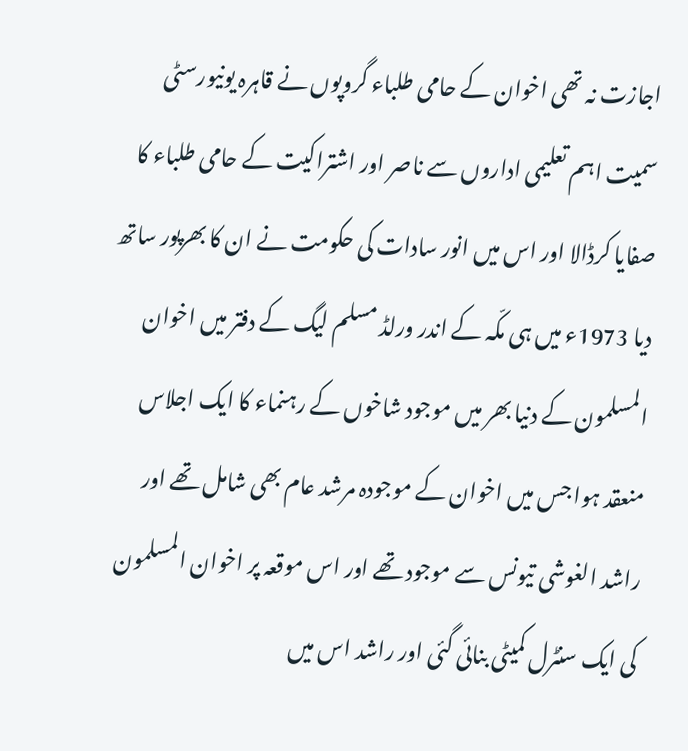اجازت نہ تھی اخوان کے حامی طلباء گروپوں نے قاہرہ یونیورسٹی سمیت اہم تعلیمی اداروں سے ناصر اور اشتراکیت کے حامی طلباء کا صفایا کرڈالا اور اس میں انور سادات کی حکومت نے ان کا بھرپور ساتھ دیا 1973ء میں ہی مکّہ کے اندر ورلڈ مسلم لیگ کے دفتر میں اخوان المسلمون کے دنیا بھر میں موجود شاخوں کے رہنماء کا ایک اجلاس منعقد ہوا جس میں اخوان کے موجودہ مرشد عام بھی شامل تھے اور راشد الغوشی تیونس سے موجود تھے اور اس موقعہ پر اخوان المسلمون کی ایک سنٹرل کمیٹی بنائی گئی اور راشد اس میں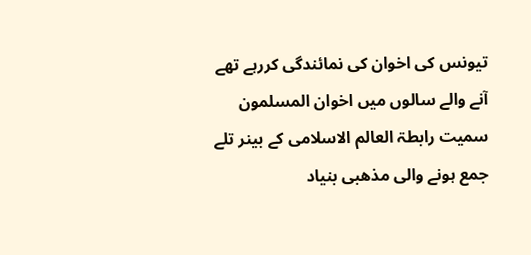تیونس کی اخوان کی نمائندگی کررہے تھے آنے والے سالوں میں اخوان المسلمون سمیت رابطۃ العالم الاسلامی کے بینر تلے جمع ہونے والی مذھبی بنیاد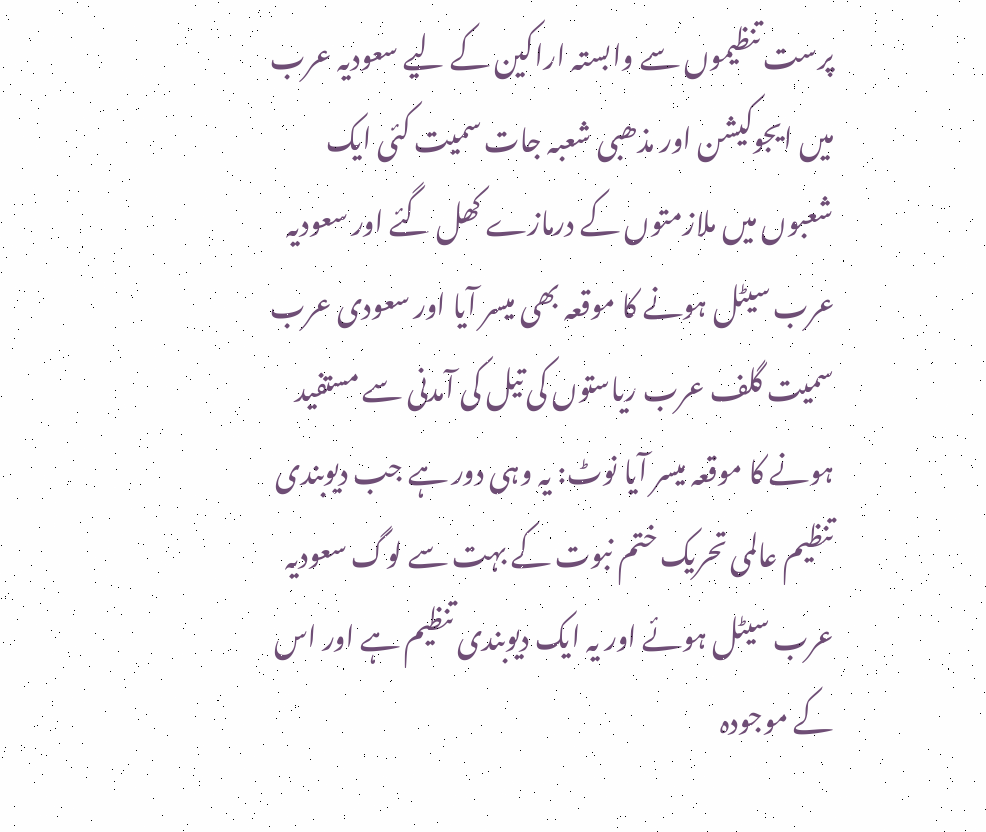پرست تنظیموں سے وابستہ اراکین کے لیے سعودیہ عرب میں ایجوکیشن اور مذھبی شعبہ جات سمیت کئی ایک شعبوں میں ملازمتوں کے درمازے کھل گئے اور سعودیہ عرب سیٹل ہونے کا موقعہ بھی میسر آیا اور سعودی عرب سمیت گلف عرب ریاستوں کی تیل کی آمدنی سے مستفید ہونے کا موقعہ میسر آیا نوٹ: یہ وہی دور ہے جب دیوبندی تنظیم عالمی تحریک ختم نبوت کے بہت سے لوگ سعودیہ عرب سیٹل ہوئے اور یہ ایک دیوبندی تنظیم ہے اور اس کے موجودہ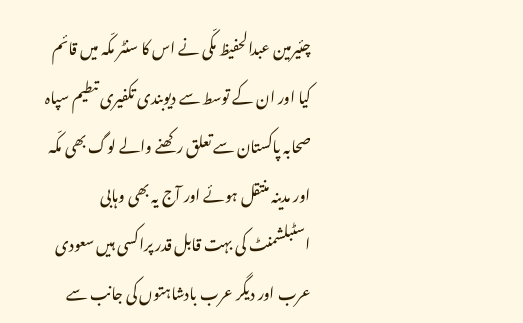چئیرمین عبدالحفیظ مکّی نے اس کا سنٹر مکّہ ميں قائم کیا اور ان کے توسط سے دیوبندی تکفیری تںطیم سپاہ صحابہ پاکستان سے تعلق رکھنے والے لوگ بھی مکّہ اور مدینہ منتقل ہوئے اور آج یہ بھی وہابی اسٹبلشمنٹ کی بہت قابل قدر پراکسی ہیں سعودی عرب اور دیگر عرب بادشاہتوں کی جانب سے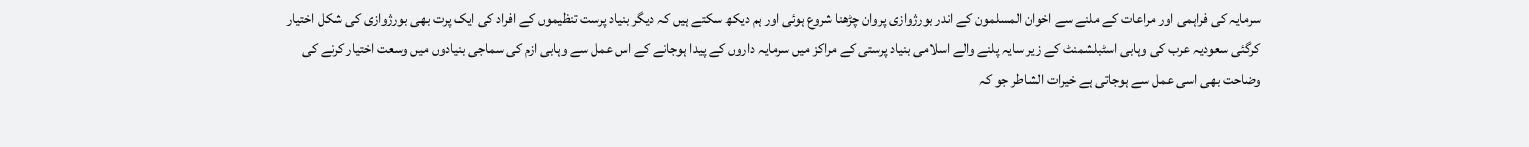سرمایہ کی فراہمی اور مراعات کے ملنے سے اخوان المسلمون کے اندر بورژوازی پروان چڑھنا شروع ہوئی اور ہم دیکھ سکتے ہیں کہ ديگر بنیاد پرست تنظیموں کے افراد کی ایک پرت بھی بورژوازی کی شکل اختیار کرگئی سعودیہ عرب کی وہابی اسٹبلشمنٹ کے زیر سایہ پلنے والے اسلامی بنیاد پرستی کے مراکز میں سرمایہ داروں کے پیدا ہوجانے کے اس عمل سے وہابی ازم کی سماجی بنیادوں میں وسعت اختیار کرنے کی وضاحت بھی اسی عمل سے ہوجاتی ہے خیرات الشاطر جو کہ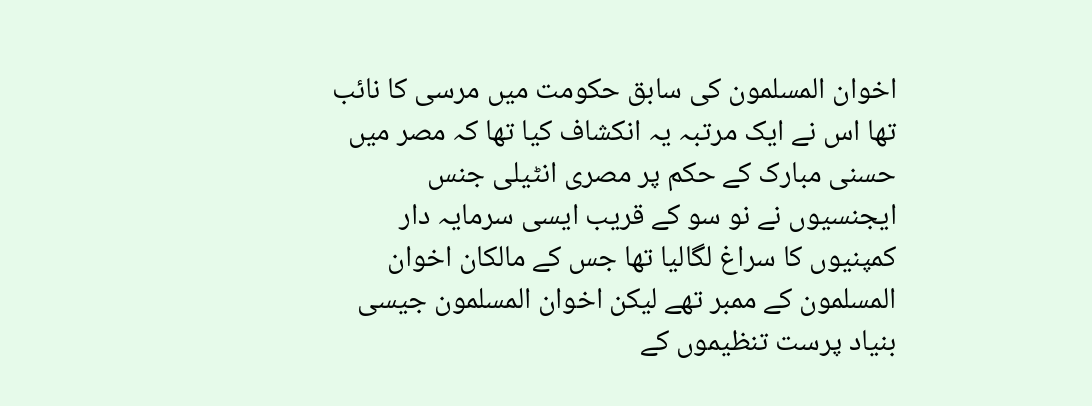اخوان المسلمون کی سابق حکومت میں مرسی کا نائب تھا اس نے ایک مرتبہ یہ انکشاف کیا تھا کہ مصر میں حسنی مبارک کے حکم پر مصری انٹیلی جنس ایجنسیوں نے نو سو کے قریب ایسی سرمایہ دار کمپنیوں کا سراغ لگالیا تھا جس کے مالکان اخوان المسلمون کے ممبر تھے لیکن اخوان المسلمون جیسی بنیاد پرست تنظیموں کے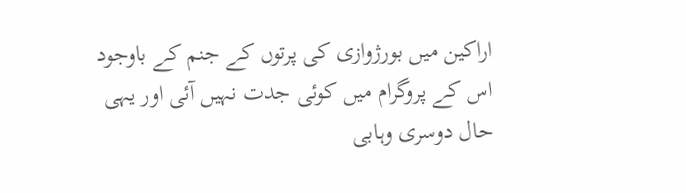اراکین میں بورژوازی کی پرتوں کے جنم کے باوجود اس کے پروگرام میں کوئی جدت نہیں آئی اور یہی حال دوسری وہابی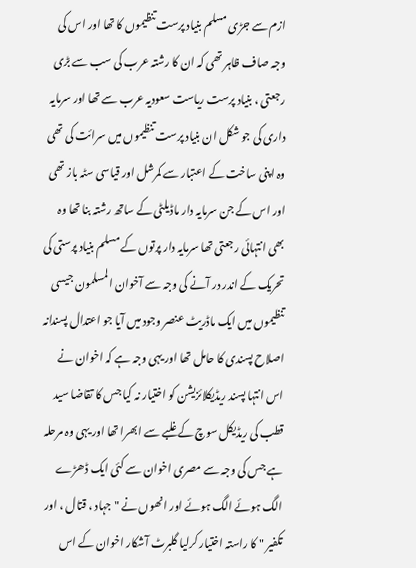ازم سے جڑی مسلم بنیاد پرست تنظیموں کا تھا اور اس کی وجہ صاف ظاہر تھی کہ ان کا رشتہ عرب کی سب سے بڑی رجعتی ، بنیاد پرست ریاست سعودیہ عرب سے تھا اور سرمایہ داری کی جو شکل ان بنیاد پرست تنظیموں میں سرائت کی تھی وہ اپنی ساخت کے اعتبار سے کمرشل اور قیاسی سٹہ باز تھی اور اس کے جن سرمایہ دار ماڈیلٹی کے ساتھ رشتہ بنا تھا وہ بھی انتہائی رجعتی تھا سرمایہ دار پرتوں کے مسلم بنیاد پرستی کی تحریک کے اندر در آنے کی وجہ سے آخوان المسلمون جیسی تنظیموں میں ایک ماڈریٹ عنصر وجود میں آیا جو اعتدال پسندانہ اصلاح پسندی کا حامل تھا اور یہی وجہ ہے کہ اخوان نے اس انتہا پسند ریڈیکلائزیشن کو اختیار نہ کیا جس کا تقاضا سید قطب کی ریڈیکل سوچ کے غلبے سے ابھرا تھا اور یہی وہ مرحلہ ہے جس کی وجہ سے مصری اخوان سے کئی ایک ڈھڑے الگ ہوئے الگ ہوئے اور انھوں نے "جہاد ، قتال ، اور تکفیر " کا راستہ اختیار کرلیا گلبرٹ آشکار اخوان کے اس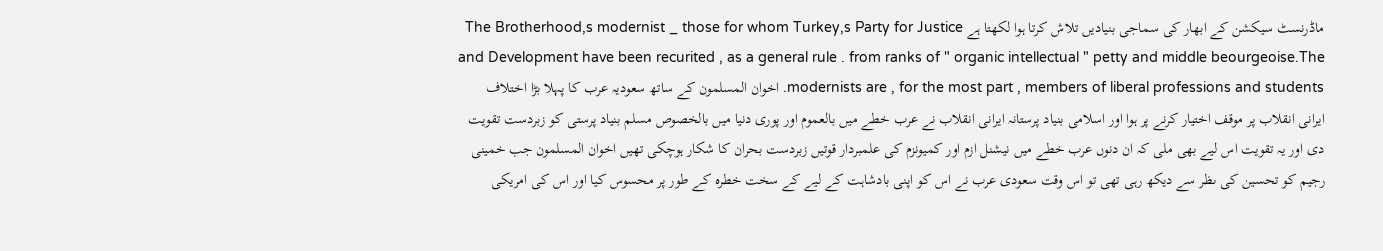ماڈرنسٹ سیکشن کے ابھار کی سماجی بنیادیں تلاش کرتا ہوا لکھتا ہے The Brotherhood,s modernist _ those for whom Turkey,s Party for Justice and Development have been recurited , as a general rule . from ranks of " organic intellectual " petty and middle beourgeoise.The modernists are , for the most part , members of liberal professions and students. اخوان المسلمون کے ساتھ سعودیہ عرب کا پہلا بڑا اختلاف ایرانی انقلاب پر موقف اختیار کرنے پر ہوا اور اسلامی بنیاد پرستانہ ایرانی انقلاب نے عرب خطے میں بالعموم اور پوری دنیا میں بالخصوص مسلم بنیاد پرستی کو زبردست تقویت دی اور یہ تقویت اس لیے بھی ملی کہ ان دنوں عرب خطے میں نیشنل ازم اور کمیونزم کی علمبردار قوتیں زبردست بحران کا شکار ہوچکی تھیں اخوان المسلمون جب خمینی رجیم کو تحسین کی ںظر سے دیکھ رہی تھی تو اس وقت سعودی عرب نے اس کو اپنی بادشاہت کے لیے کے سخت خطرہ کے طور پر محسوس کیا اور اس کی امریکی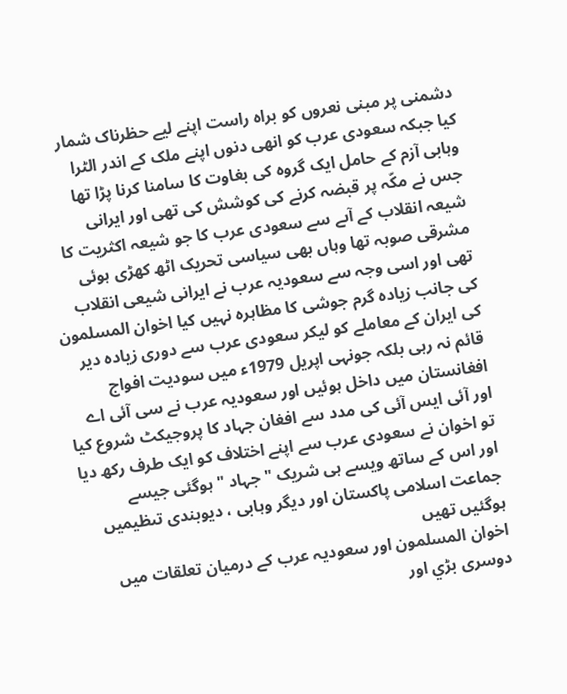دشمنی پر مبنی نعروں کو براہ راست اپنے لیے حظرناک شمار کیا جبکہ سعودی عرب کو انھی دنوں اپنے ملک کے اندر الٹرا وہابی آزم کے حامل ایک گروہ کی بغاوت کا سامنا کرنا پڑا تھا جس نے مکّہ پر قبضہ کرنے کی کوشش کی تھی اور ایرانی شیعہ انقلاب کے آںے سے سعودی عرب کا جو شیعہ اکثریت کا مشرقی صوبہ تھا وہاں بھی سیاسی تحریک اٹھ کھڑی ہوئی تھی اور اسی وجہ سے سعودیہ عرب نے ایرانی شیعی انقلاب کی جانب زیادہ گرم جوشی کا مظاہرہ نہیں کیا اخوان المسلمون کی ایران کے معاملے کو لیکر سعودی عرب سے دوری زیادہ دیر قائم نہ رہی بلکہ جونہی اپریل 1979ء میں سودیت افواج افغانستان میں داخل ہوئیں اور سعودیہ عرب نے سی آئی اے اور آئی ایس آئی کی مدد سے افغان جہاد کا پروجیکٹ شروع کیا تو اخوان نے سعودی عرب سے اپنے اختلاف کو ایک طرف رکھ دیا اور اس کے ساتھ ویسے ہی شریک " جہاد " ہوگئی جیسے جماعت اسلامی پاکستان اور دیگر وہابی ، دیوبندی تںظیمیں ہوگئیں تھیں
اخوان المسلمون اور سعودیہ عرب کے درمیان تعلقات میں دوسری بڑي اور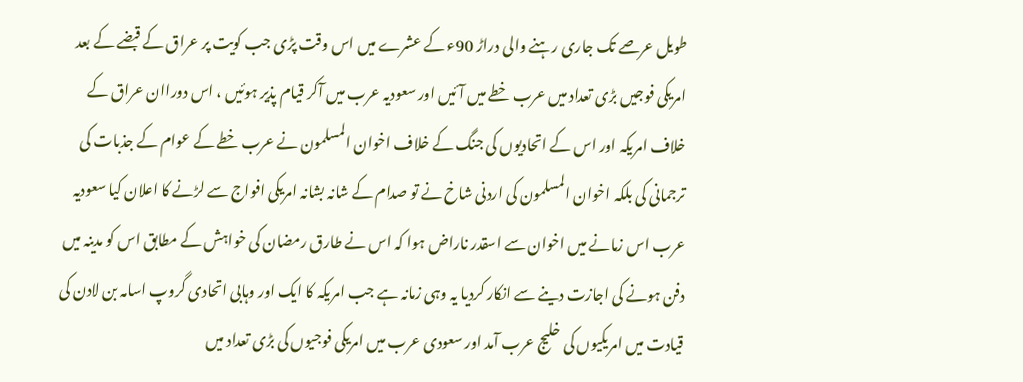طویل عرصے تک جاری رہنے والی دراڑ 90ء کے عشرے میں اس وقت پڑی جب کویت پر عراق کے قبضے کے بعد امریکی فوجیں بڑی تعداد میں عرب خطے میں آئیں اور سعودیہ عرب میں آکر قیام پذیر ہوئیں ، اس دوراان عراق کے خلاف امریکہ اور اس کے اتحادیوں کی جنگ کے خلاف اخوان المسلمون نے عرب خطے کے عوام کے جذبات کی ترجمانی کی بلکہ اخوان المسلمون کی اردنی شاخ نے تو صدام کے شانہ بشانہ امریکی افواج سے لڑنے کا اعلان کیا سعودیہ عرب اس زمانے میں اخوان سے اسقدر ناراض ہوا کہ اس نے طارق رمضان کی خواہش کے مطابق اس کو مدینہ میں دفن ہونے کی اجازت دینے سے انکار کردیا یہ وہی زمانہ ہے جب امریکہ کا ایک اور وہابی اتحادی گروپ اسامہ بن لادن کی قیادت میں امریکیوں کی خلیج عرب آمد اور سعودی عرب میں امریکی فوجیوں کی بڑی تعداد میں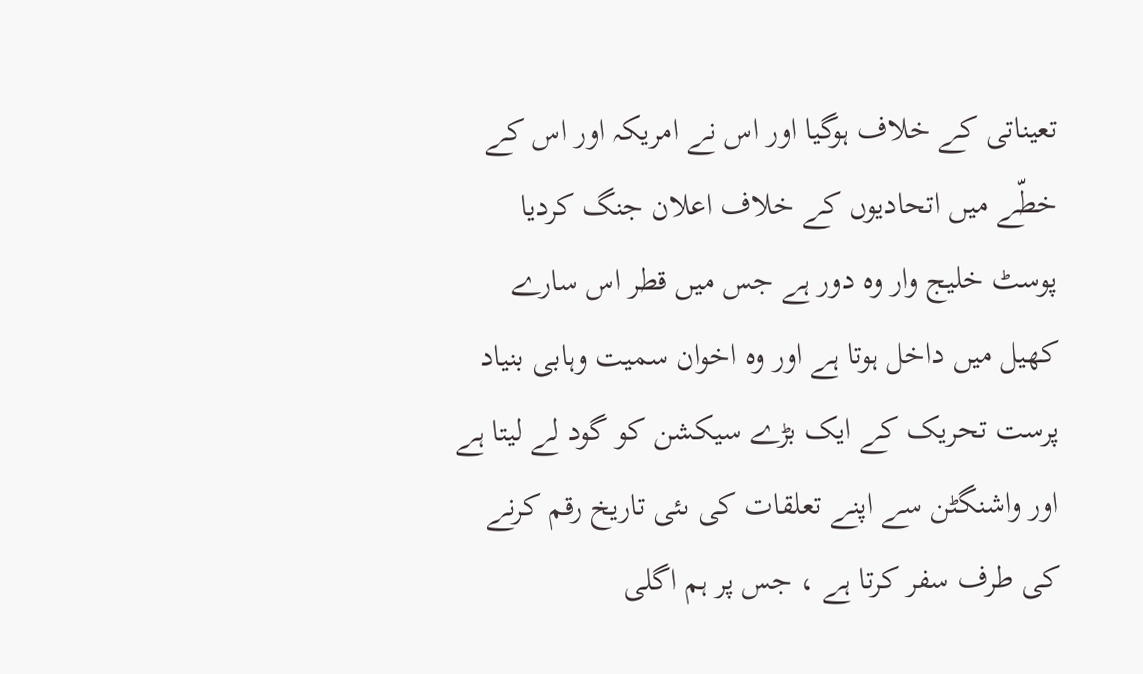تعیناتی کے خلاف ہوگيا اور اس نے امریکہ اور اس کے خطّے میں اتحادیوں کے خلاف اعلان جنگ کردیا پوسٹ خلیج وار وہ دور ہے جس میں قطر اس سارے کھیل میں داخل ہوتا ہے اور وہ اخوان سمیت وہابی بنیاد پرست تحریک کے ایک بڑے سیکشن کو گود لے لیتا ہے اور واشنگٹن سے اپنے تعلقات کی ںئی تاریخ رقم کرنے کی طرف سفر کرتا ہے ، جس پر ہم اگلی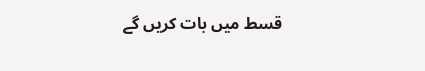قسط میں بات کریں گے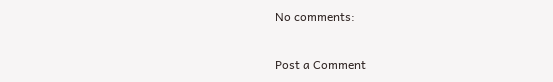No comments:

Post a Comment